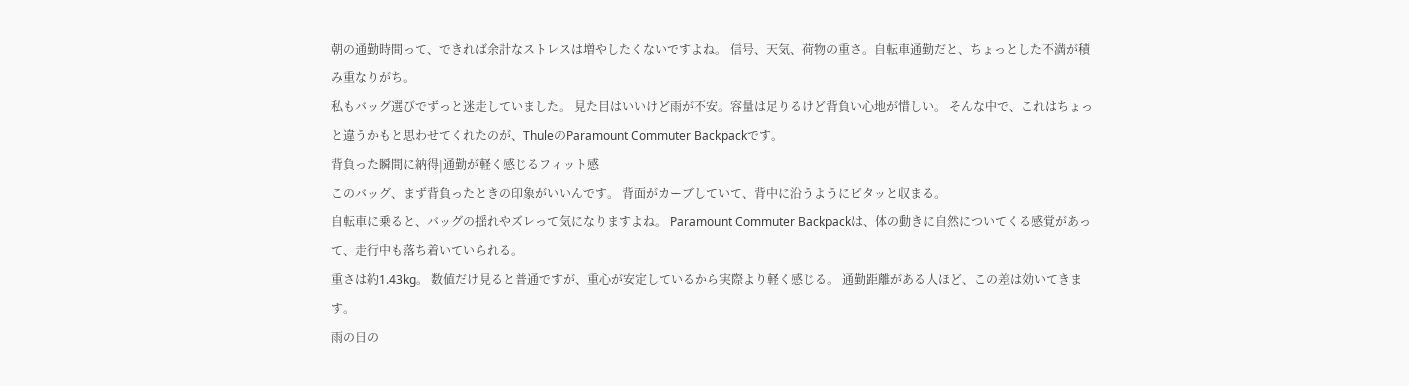朝の通勤時間って、できれば余計なストレスは増やしたくないですよね。 信号、天気、荷物の重さ。自転車通勤だと、ちょっとした不満が積み重なりがち。
私もバッグ選びでずっと迷走していました。 見た目はいいけど雨が不安。容量は足りるけど背負い心地が惜しい。 そんな中で、これはちょっと違うかもと思わせてくれたのが、ThuleのParamount Commuter Backpackです。
背負った瞬間に納得|通勤が軽く感じるフィット感
このバッグ、まず背負ったときの印象がいいんです。 背面がカーブしていて、背中に沿うようにピタッと収まる。
自転車に乗ると、バッグの揺れやズレって気になりますよね。 Paramount Commuter Backpackは、体の動きに自然についてくる感覚があって、走行中も落ち着いていられる。
重さは約1.43kg。 数値だけ見ると普通ですが、重心が安定しているから実際より軽く感じる。 通勤距離がある人ほど、この差は効いてきます。
雨の日の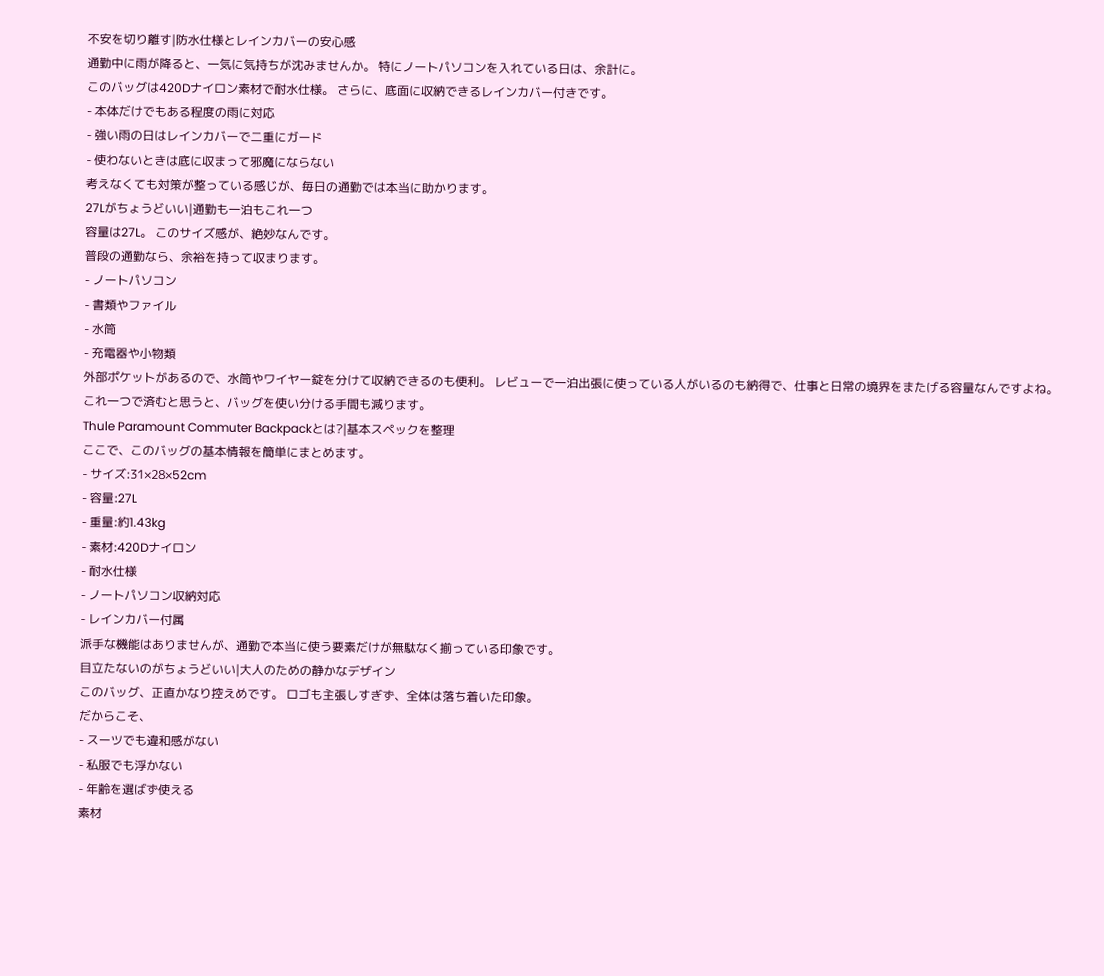不安を切り離す|防水仕様とレインカバーの安心感
通勤中に雨が降ると、一気に気持ちが沈みませんか。 特にノートパソコンを入れている日は、余計に。
このバッグは420Dナイロン素材で耐水仕様。 さらに、底面に収納できるレインカバー付きです。
- 本体だけでもある程度の雨に対応
- 強い雨の日はレインカバーで二重にガード
- 使わないときは底に収まって邪魔にならない
考えなくても対策が整っている感じが、毎日の通勤では本当に助かります。
27Lがちょうどいい|通勤も一泊もこれ一つ
容量は27L。 このサイズ感が、絶妙なんです。
普段の通勤なら、余裕を持って収まります。
- ノートパソコン
- 書類やファイル
- 水筒
- 充電器や小物類
外部ポケットがあるので、水筒やワイヤー錠を分けて収納できるのも便利。 レビューで一泊出張に使っている人がいるのも納得で、仕事と日常の境界をまたげる容量なんですよね。
これ一つで済むと思うと、バッグを使い分ける手間も減ります。
Thule Paramount Commuter Backpackとは?|基本スペックを整理
ここで、このバッグの基本情報を簡単にまとめます。
- サイズ:31×28×52cm
- 容量:27L
- 重量:約1.43kg
- 素材:420Dナイロン
- 耐水仕様
- ノートパソコン収納対応
- レインカバー付属
派手な機能はありませんが、通勤で本当に使う要素だけが無駄なく揃っている印象です。
目立たないのがちょうどいい|大人のための静かなデザイン
このバッグ、正直かなり控えめです。 ロゴも主張しすぎず、全体は落ち着いた印象。
だからこそ、
- スーツでも違和感がない
- 私服でも浮かない
- 年齢を選ばず使える
素材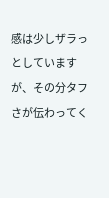感は少しザラっとしていますが、その分タフさが伝わってく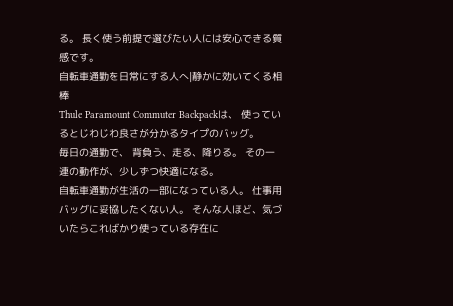る。 長く使う前提で選びたい人には安心できる質感です。
自転車通勤を日常にする人へ|静かに効いてくる相棒
Thule Paramount Commuter Backpackは、 使っているとじわじわ良さが分かるタイプのバッグ。
毎日の通勤で、 背負う、走る、降りる。 その一連の動作が、少しずつ快適になる。
自転車通勤が生活の一部になっている人。 仕事用バッグに妥協したくない人。 そんな人ほど、気づいたらこればかり使っている存在に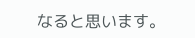なると思います。